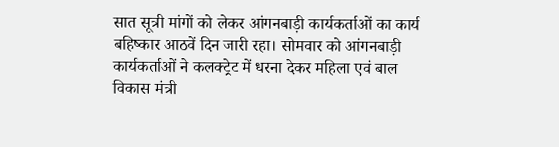सात सूत्री मांगों को लेकर आंगनबाड़ी कार्यकर्ताओं का कार्य बहिष्कार आठवें दिन जारी रहा। सोमवार को आंगनबाड़ी कार्यकर्ताओं ने कलक्ट्रेट में धरना देकर महिला एवं बाल विकास मंत्री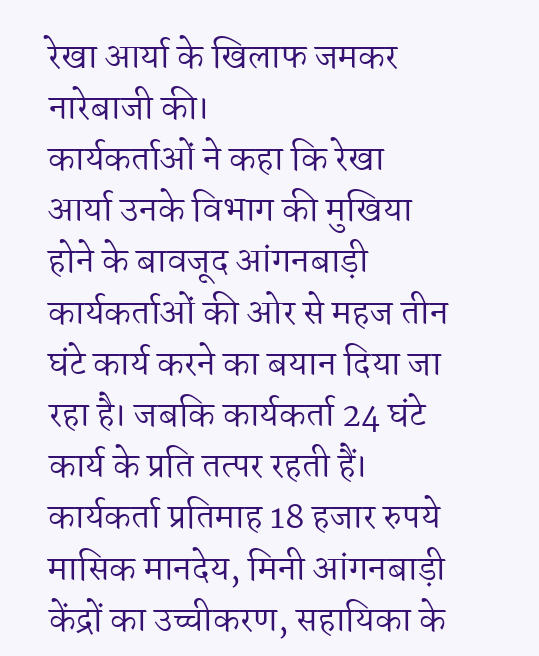रेखा आर्या के खिलाफ जमकर नारेबाजी की।
कार्यकर्ताओं ने कहा कि रेखा आर्या उनके विभाग की मुखिया होने के बावजूद आंगनबाड़ी कार्यकर्ताओं की ओर से महज तीन घंटे कार्य करने का बयान दिया जा रहा है। जबकि कार्यकर्ता 24 घंटे कार्य के प्रति तत्पर रहती हैं। कार्यकर्ता प्रतिमाह 18 हजार रुपये मासिक मानदेय, मिनी आंगनबाड़ी केंद्रों का उच्चीकरण, सहायिका के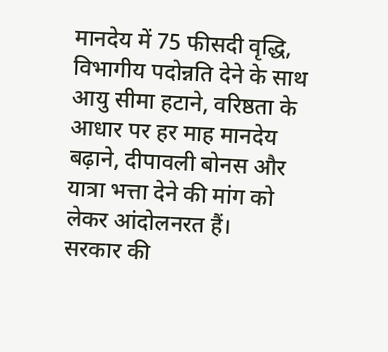मानदेय में 75 फीसदी वृद्धि, विभागीय पदोन्नति देने के साथ आयु सीमा हटाने, वरिष्ठता के आधार पर हर माह मानदेय बढ़ाने, दीपावली बोनस और यात्रा भत्ता देने की मांग को लेकर आंदोलनरत हैं।
सरकार की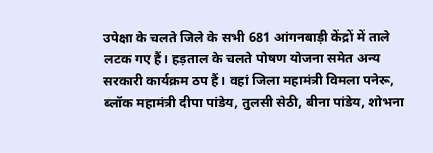उपेक्षा के चलते जिले के सभी 681 आंगनबाड़ी केंद्रों में ताले लटक गए हैं। हड़ताल के चलते पोषण योजना समेत अन्य सरकारी कार्यक्रम ठप हैं। वहां जिला महामंत्री विमला पनेरू, ब्लॉक महामंत्री दीपा पांडेय, तुलसी सेठी, बीना पांडेय, शोभना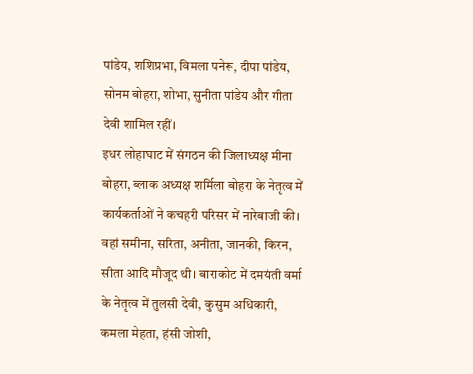पांडेय, शशिप्रभा, विमला पनेरू, दीपा पांडेय, सोनम बोहरा, शोभा, सुनीता पांडेय और गीता देवी शामिल रहीं।
इधर लोहाघाट में संगठन की जिलाध्यक्ष मीना बोहरा, ब्लाक अध्यक्ष शर्मिला बोहरा के नेतृत्व में कार्यकर्ताओं ने कचहरी परिसर में नारेबाजी की। वहां समीना, सरिता, अनीता, जानकी, किरन, सीता आदि मौजूद थी। बाराकोट में दमयंती वर्मा के नेतृत्व में तुलसी देवी, कुसुम अधिकारी, कमला मेहता, हंसी जोशी,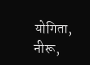योगिता, नीरू,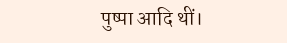पुष्पा आदि थीं।